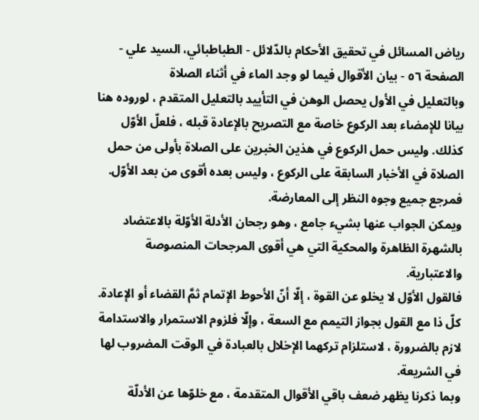رياض المسائل في تحقيق الأحكام بالدّلائل - الطباطبائي، السيد علي - الصفحة ٥٦ - بيان الأقوال فيما لو وجد الماء في أثناء الصلاة
وبالتعليل في الأول يحصل الوهن في التأييد بالتعليل المتقدم ، لوروده هنا بيانا للإمضاء بعد الركوع خاصة مع التصريح بالإعادة قبله ، فلعلّ الأوّل كذلك. وليس حمل الركوع في هذين الخبرين على الصلاة بأولى من حمل الصلاة في الأخبار السابقة على الركوع ، وليس بعده أقوى من بعد الأوّل.
فمرجع جميع وجوه النظر إلى المعارضة.
ويمكن الجواب عنها بشيء جامع ، وهو رجحان الأدلة الأوّلة بالاعتضاد بالشهرة الظاهرة والمحكية التي هي أقوى المرجحات المنصوصة والاعتبارية.
فالقول الأوّل لا يخلو عن القوة ، إلّا أنّ الأحوط الإتمام ثمَّ القضاء أو الإعادة.
كلّ ذا مع القول بجواز التيمم مع السعة ، وإلّا فلزوم الاستمرار والاستدامة لازم بالضرورة ، لاستلزام تركهما الإخلال بالعبادة في الوقت المضروب لها في الشريعة.
وبما ذكرنا يظهر ضعف باقي الأقوال المتقدمة ، مع خلوّها عن الأدلّة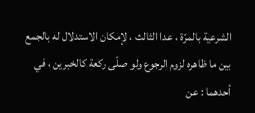الشرعية بالمرّة ، عدا الثالث ، لإمكان الاستدلال له بالجمع بين ما ظاهره لزوم الرجوع ولو صلّى ركعة كالخبرين ، في أحدهما : عن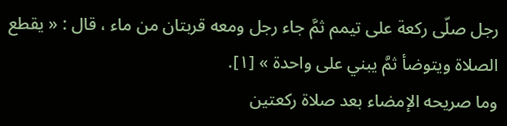رجل صلّى ركعة على تيمم ثمَّ جاء رجل ومعه قربتان من ماء ، قال : « يقطع الصلاة ويتوضأ ثمَّ يبني على واحدة » [١].
وما صريحه الإمضاء بعد صلاة ركعتين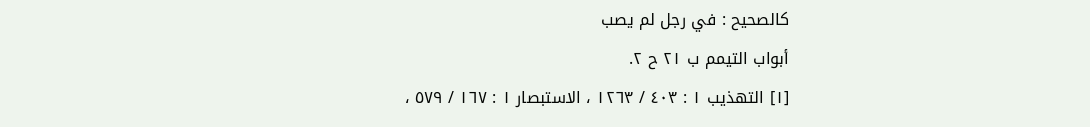كالصحيح : في رجل لم يصب
أبواب التيمم ب ٢١ ح ٢.
[١] التهذيب ١ : ٤٠٣ / ١٢٦٣ ، الاستبصار ١ : ١٦٧ / ٥٧٩ ،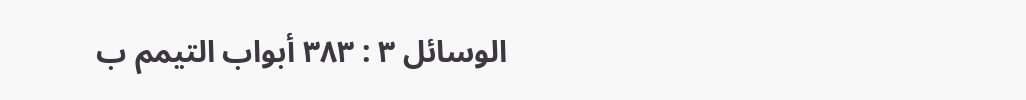الوسائل ٣ : ٣٨٣ أبواب التيمم ب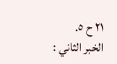٢١ ح ٥.
الخبر الثاني :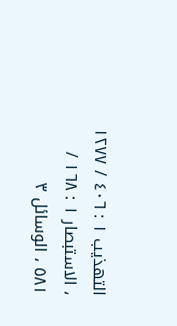التهذيب ١ : ٤٠٦ / ١٢٧٧ ، الاستبصار ١ : ١٦٨ / ٥٨١ ، الوسائل ٣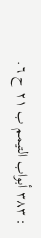: ٣٨٣ أبواب التيمم ب ٢١ ح ٦.